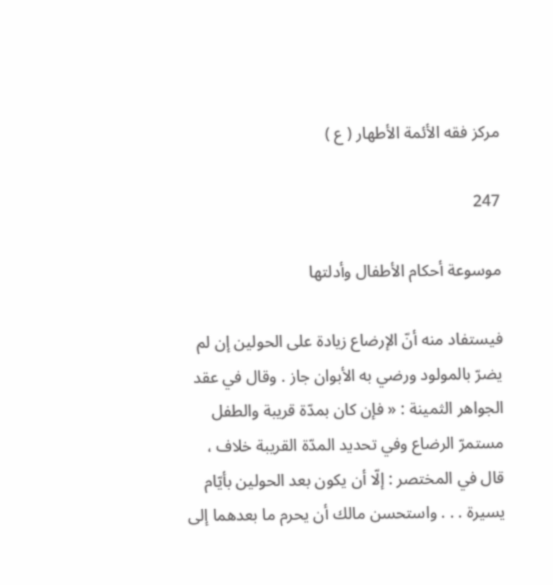مركز فقه الأئمة الأطهار ( ع )

247

موسوعة أحكام الأطفال وأدلتها

فيستفاد منه أنّ الإرضاع زيادة على الحولين إن لم يضرّ بالمولود ورضي به الأبوان جاز . وقال في عقد الجواهر الثمينة : « فإن كان بمدّة قريبة والطفل مستمرّ الرضاع وفي تحديد المدّة القريبة خلاف ، قال في المختصر : إلّا أن يكون بعد الحولين بأيّام يسيرة . . . واستحسن مالك أن يحرم ما بعدهما إلى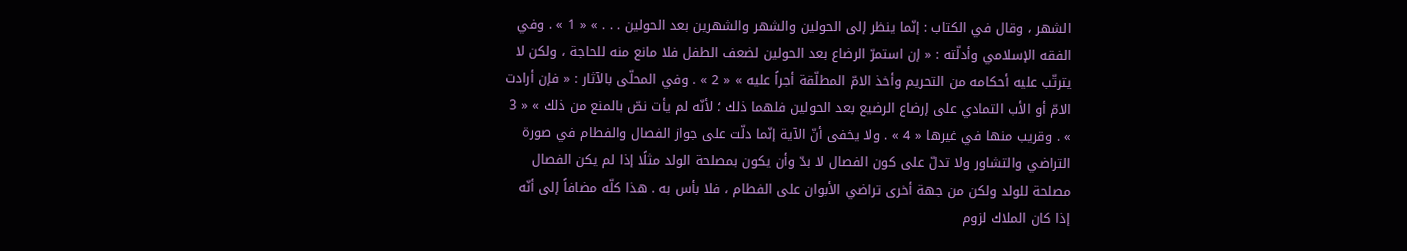الشهر ، وقال في الكتاب : إنّما ينظر إلى الحولين والشهر والشهرين بعد الحولين . . . » « 1 » . وفي الفقه الإسلامي وأدلّته : « إن استمرّ الرضاع بعد الحولين لضعف الطفل فلا مانع منه للحاجة ، ولكن لا يترتّب عليه أحكامه من التحريم وأخذ الامّ المطلّقة أجراً عليه » « 2 » . وفي المحلّى بالآثار : « فإن أرادت الامّ أو الأب التمادي على إرضاع الرضيع بعد الحولين فلهما ذلك ؛ لأنّه لم يأت نصّ بالمنع من ذلك » « 3 » . وقريب منها في غيرها « 4 » . ولا يخفى أنّ الآية إنّما دلّت على جواز الفصال والفطام في صورة التراضي والتشاور ولا تدلّ على كون الفصال لا بدّ وأن يكون بمصلحة الولد مثلًا إذا لم يكن الفصال مصلحة للولد ولكن من جهة أخرى تراضي الأبوان على الفطام ، فلا بأس به . هذا كلّه مضافاً إلى أنّه إذا كان الملاك لزوم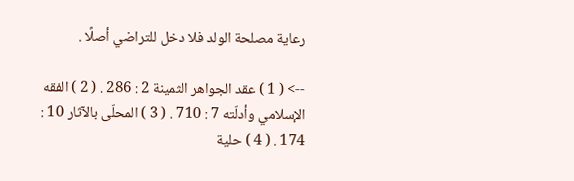رعاية مصلحة الولد فلا دخل للتراضي أصلًا .

--> ( 1 ) عقد الجواهر الثمينة 2 : 286 . ( 2 ) الفقه الإسلامي وأدلّته 7 : 710 . ( 3 ) المحلّى بالآثار 10 : 174 . ( 4 ) حلية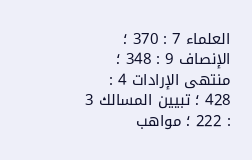العلماء 7 : 370 ؛ الإنصاف 9 : 348 ؛ منتهى الإرادات 4 : 428 ؛ تبيين المسالك 3 : 222 ؛ مواهب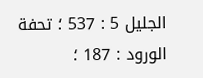الجليل 5 : 537 ؛ تحفة الورود : 187 ؛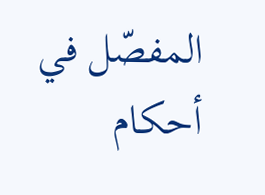المفصّل في أحكام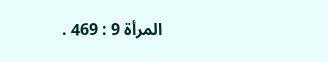المرأة 9 : 469 .